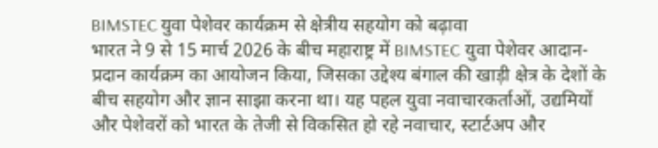BIMSTEC युवा पेशेवर कार्यक्रम से क्षेत्रीय सहयोग को बढ़ावा
भारत ने 9 से 15 मार्च 2026 के बीच महाराष्ट्र में BIMSTEC युवा पेशेवर आदान-प्रदान कार्यक्रम का आयोजन किया, जिसका उद्देश्य बंगाल की खाड़ी क्षेत्र के देशों के बीच सहयोग और ज्ञान साझा करना था। यह पहल युवा नवाचारकर्ताओं, उद्यमियों और पेशेवरों को भारत के तेजी से विकसित हो रहे नवाचार, स्टार्टअप और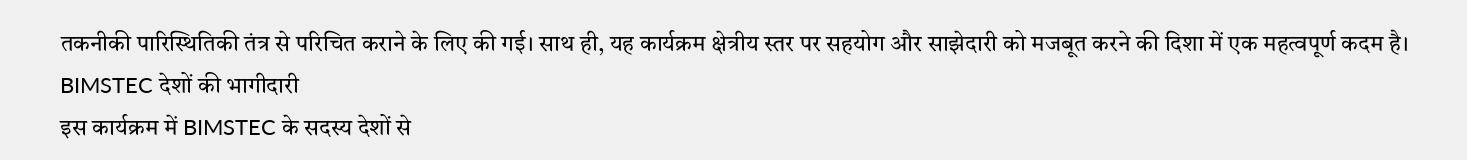तकनीकी पारिस्थितिकी तंत्र से परिचित कराने के लिए की गई। साथ ही, यह कार्यक्रम क्षेत्रीय स्तर पर सहयोग और साझेदारी को मजबूत करने की दिशा में एक महत्वपूर्ण कदम है।
BIMSTEC देशों की भागीदारी
इस कार्यक्रम में BIMSTEC के सदस्य देशों से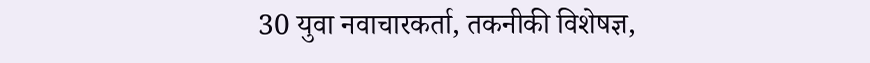30 युवा नवाचारकर्ता, तकनीकी विशेषज्ञ,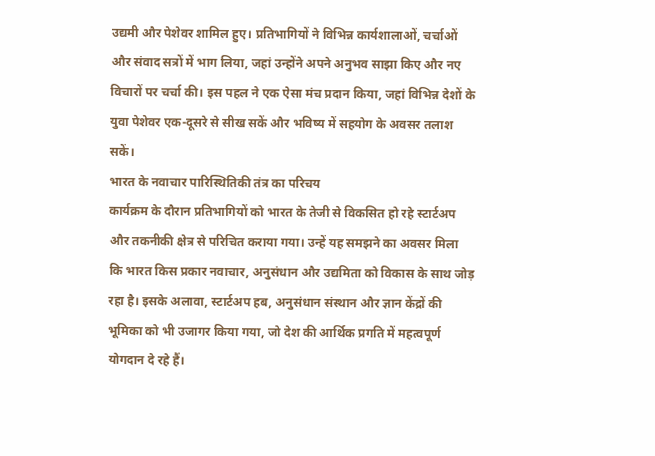उद्यमी और पेशेवर शामिल हुए। प्रतिभागियों ने विभिन्न कार्यशालाओं, चर्चाओं और संवाद सत्रों में भाग लिया, जहां उन्होंने अपने अनुभव साझा किए और नए विचारों पर चर्चा की। इस पहल ने एक ऐसा मंच प्रदान किया, जहां विभिन्न देशों के युवा पेशेवर एक-दूसरे से सीख सकें और भविष्य में सहयोग के अवसर तलाश सकें।
भारत के नवाचार पारिस्थितिकी तंत्र का परिचय
कार्यक्रम के दौरान प्रतिभागियों को भारत के तेजी से विकसित हो रहे स्टार्टअप और तकनीकी क्षेत्र से परिचित कराया गया। उन्हें यह समझने का अवसर मिला कि भारत किस प्रकार नवाचार, अनुसंधान और उद्यमिता को विकास के साथ जोड़ रहा है। इसके अलावा, स्टार्टअप हब, अनुसंधान संस्थान और ज्ञान केंद्रों की भूमिका को भी उजागर किया गया, जो देश की आर्थिक प्रगति में महत्वपूर्ण योगदान दे रहे हैं।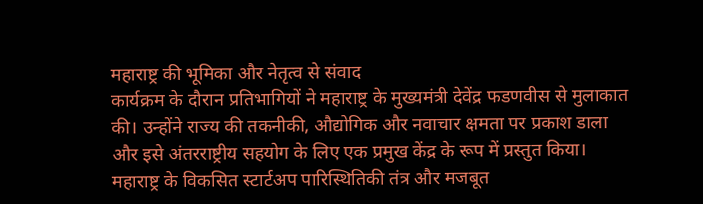महाराष्ट्र की भूमिका और नेतृत्व से संवाद
कार्यक्रम के दौरान प्रतिभागियों ने महाराष्ट्र के मुख्यमंत्री देवेंद्र फडणवीस से मुलाकात की। उन्होंने राज्य की तकनीकी, औद्योगिक और नवाचार क्षमता पर प्रकाश डाला और इसे अंतरराष्ट्रीय सहयोग के लिए एक प्रमुख केंद्र के रूप में प्रस्तुत किया। महाराष्ट्र के विकसित स्टार्टअप पारिस्थितिकी तंत्र और मजबूत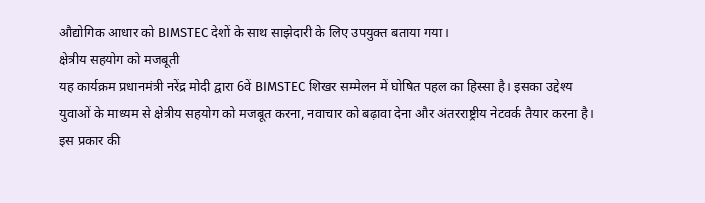औद्योगिक आधार को BIMSTEC देशों के साथ साझेदारी के लिए उपयुक्त बताया गया।
क्षेत्रीय सहयोग को मजबूती
यह कार्यक्रम प्रधानमंत्री नरेंद्र मोदी द्वारा 6वें BIMSTEC शिखर सम्मेलन में घोषित पहल का हिस्सा है। इसका उद्देश्य युवाओं के माध्यम से क्षेत्रीय सहयोग को मजबूत करना, नवाचार को बढ़ावा देना और अंतरराष्ट्रीय नेटवर्क तैयार करना है। इस प्रकार की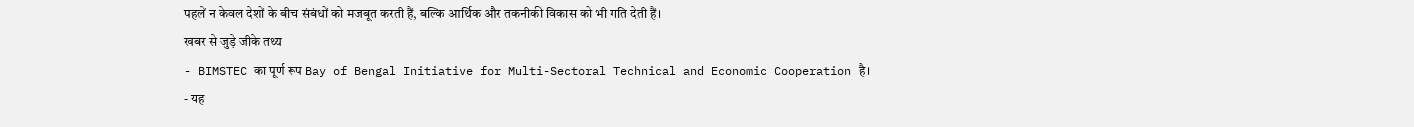पहलें न केवल देशों के बीच संबंधों को मजबूत करती हैं, बल्कि आर्थिक और तकनीकी विकास को भी गति देती हैं।
खबर से जुड़े जीके तथ्य
- BIMSTEC का पूर्ण रूप Bay of Bengal Initiative for Multi-Sectoral Technical and Economic Cooperation है।
- यह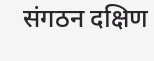संगठन दक्षिण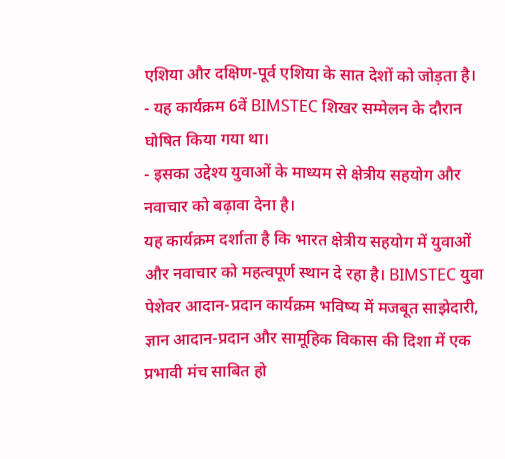एशिया और दक्षिण-पूर्व एशिया के सात देशों को जोड़ता है।
- यह कार्यक्रम 6वें BIMSTEC शिखर सम्मेलन के दौरान घोषित किया गया था।
- इसका उद्देश्य युवाओं के माध्यम से क्षेत्रीय सहयोग और नवाचार को बढ़ावा देना है।
यह कार्यक्रम दर्शाता है कि भारत क्षेत्रीय सहयोग में युवाओं और नवाचार को महत्वपूर्ण स्थान दे रहा है। BIMSTEC युवा पेशेवर आदान-प्रदान कार्यक्रम भविष्य में मजबूत साझेदारी, ज्ञान आदान-प्रदान और सामूहिक विकास की दिशा में एक प्रभावी मंच साबित हो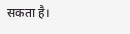सकता है।